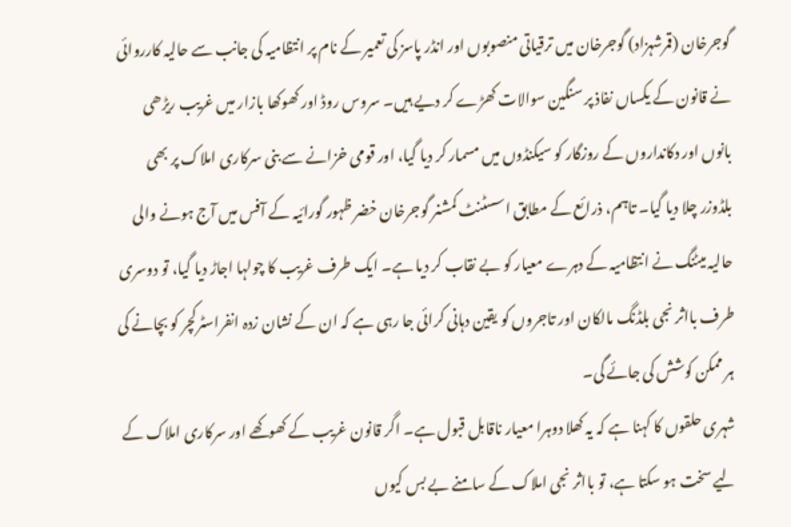گوجرخان (قمرشہزاد) گوجرخان میں ترقیاتی منصوبوں اور انڈر پاسز کی تعمیر کے نام پر انتظامیہ کی جانب سے حالیہ کارروائی نے قانون کے یکساں نفاذ پر سنگین سوالات کھڑے کر دیے ہیں۔ سروس روڈ اور کھوکھا بازار میں غریب ریڑھی بانوں اور دکانداروں کے روزگار کو سیکنڈوں میں مسمار کر دیا گیا، اور قومی خزانے سے بنی سرکاری املاک پر بھی بلڈوزر چلا دیا گیا۔ تاہم، ذرائع کے مطابق اسسٹنٹ کمشنر گوجرخان خضر ظہور گورائیہ کے آفس میں آج ہونے والی حالیہ میٹنگ نے انتظامیہ کے دہرے معیار کو بے نقاب کر دیا ہے۔ ایک طرف غریب کا چولہا اجاڑ دیا گیا، تو دوسری طرف بااثر نجی بلڈنگ مالکان اور تاجروں کو یقین دہانی کرائی جا رہی ہے کہ ان کے نشان زدہ انفراسٹرکچر کو بچانے کی ہر ممکن کوشش کی جائے گی۔
شہری حلقوں کا کہنا ہے کہ یہ کھلا دوہرا معیار ناقابل قبول ہے۔ اگر قانون غریب کے کھوکھے اور سرکاری املاک کے لیے سخت ہو سکتا ہے، تو بااثر نجی املاک کے سامنے بے بس کیوں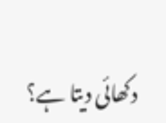دکھائی دیتا ہے؟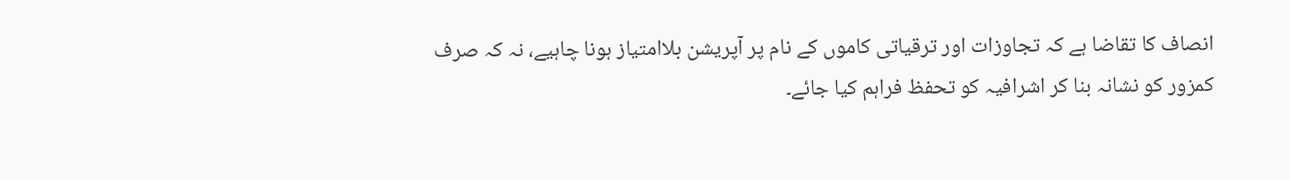انصاف کا تقاضا ہے کہ تجاوزات اور ترقیاتی کاموں کے نام پر آپریشن بلاامتیاز ہونا چاہیے، نہ کہ صرف کمزور کو نشانہ بنا کر اشرافیہ کو تحفظ فراہم کیا جائے۔